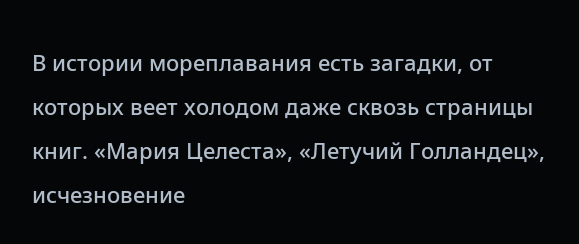В истории мореплавания есть загадки, от которых веет холодом даже сквозь страницы книг. «Мария Целеста», «Летучий Голландец», исчезновение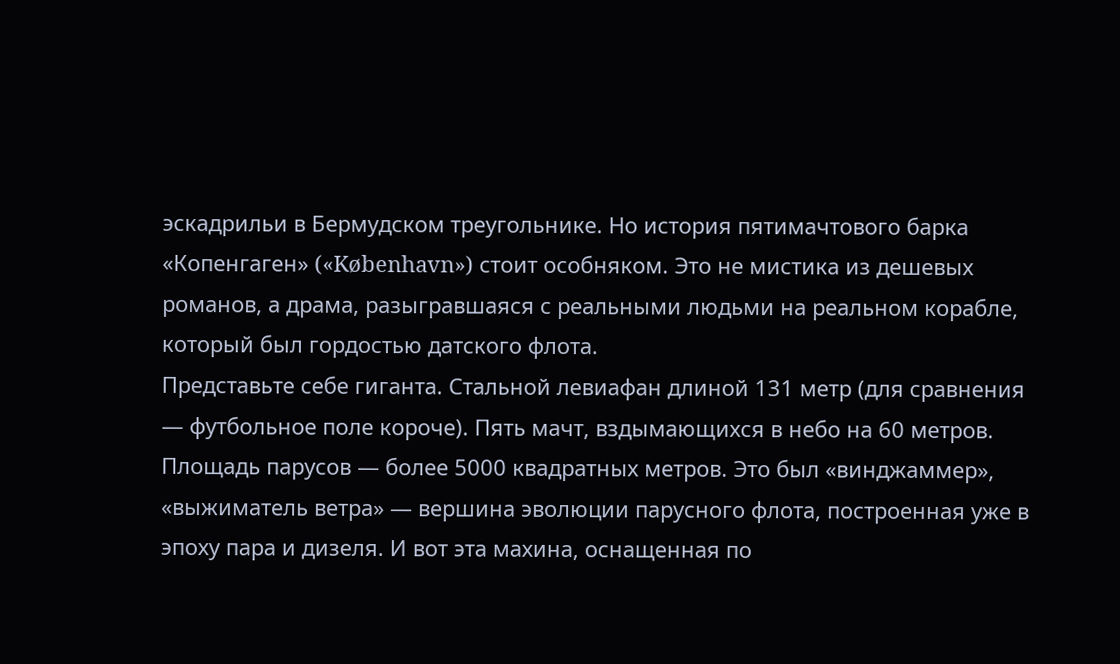эскадрильи в Бермудском треугольнике. Но история пятимачтового барка «Копенгаген» («København») стоит особняком. Это не мистика из дешевых романов, а драма, разыгравшаяся с реальными людьми на реальном корабле, который был гордостью датского флота.
Представьте себе гиганта. Стальной левиафан длиной 131 метр (для сравнения — футбольное поле короче). Пять мачт, вздымающихся в небо на 60 метров. Площадь парусов — более 5000 квадратных метров. Это был «винджаммер», «выжиматель ветра» — вершина эволюции парусного флота, построенная уже в эпоху пара и дизеля. И вот эта махина, оснащенная по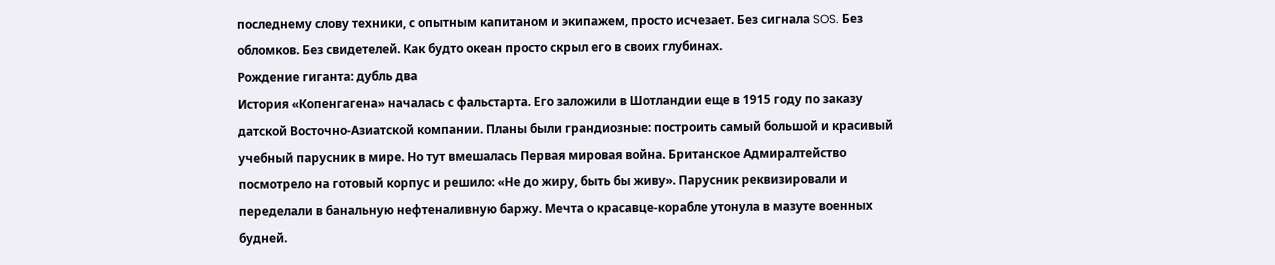последнему слову техники, с опытным капитаном и экипажем, просто исчезает. Без сигнала SOS. Без обломков. Без свидетелей. Как будто океан просто скрыл его в своих глубинах.
Рождение гиганта: дубль два
История «Копенгагена» началась с фальстарта. Его заложили в Шотландии еще в 1915 году по заказу датской Восточно-Азиатской компании. Планы были грандиозные: построить самый большой и красивый учебный парусник в мире. Но тут вмешалась Первая мировая война. Британское Адмиралтейство посмотрело на готовый корпус и решило: «Не до жиру, быть бы живу». Парусник реквизировали и переделали в банальную нефтеналивную баржу. Мечта о красавце-корабле утонула в мазуте военных будней.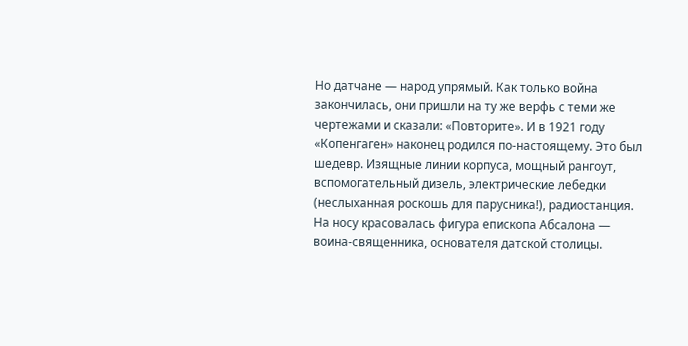Но датчане — народ упрямый. Как только война закончилась, они пришли на ту же верфь с теми же чертежами и сказали: «Повторите». И в 1921 году «Копенгаген» наконец родился по-настоящему. Это был шедевр. Изящные линии корпуса, мощный рангоут, вспомогательный дизель, электрические лебедки (неслыханная роскошь для парусника!), радиостанция. На носу красовалась фигура епископа Абсалона — воина-священника, основателя датской столицы.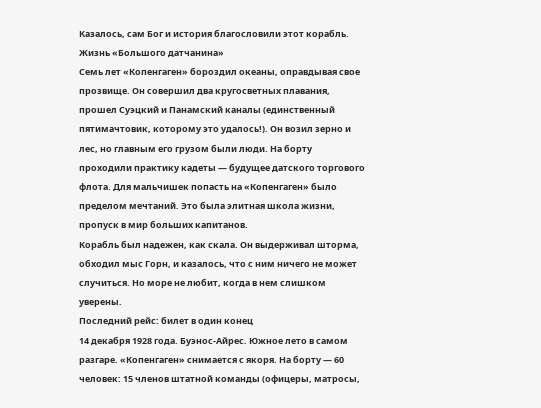Казалось, сам Бог и история благословили этот корабль.
Жизнь «Большого датчанина»
Семь лет «Копенгаген» бороздил океаны, оправдывая свое прозвище. Он совершил два кругосветных плавания, прошел Суэцкий и Панамский каналы (единственный пятимачтовик, которому это удалось!). Он возил зерно и лес, но главным его грузом были люди. На борту проходили практику кадеты — будущее датского торгового флота. Для мальчишек попасть на «Копенгаген» было пределом мечтаний. Это была элитная школа жизни, пропуск в мир больших капитанов.
Корабль был надежен, как скала. Он выдерживал шторма, обходил мыс Горн, и казалось, что с ним ничего не может случиться. Но море не любит, когда в нем слишком уверены.
Последний рейс: билет в один конец
14 декабря 1928 года. Буэнос-Айрес. Южное лето в самом разгаре. «Копенгаген» снимается с якоря. На борту — 60 человек: 15 членов штатной команды (офицеры, матросы,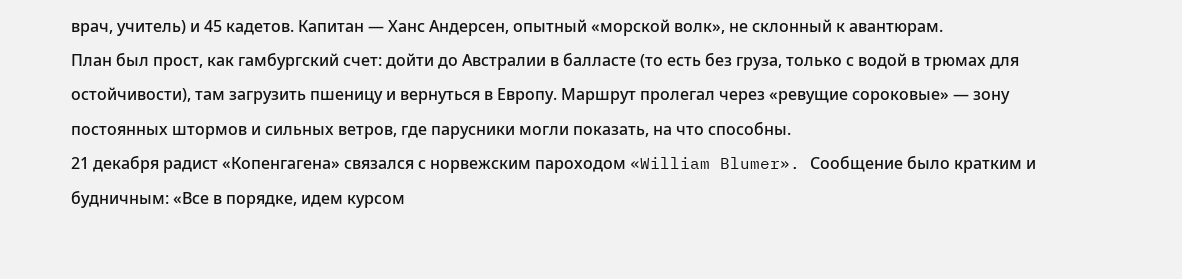врач, учитель) и 45 кадетов. Капитан — Ханс Андерсен, опытный «морской волк», не склонный к авантюрам.
План был прост, как гамбургский счет: дойти до Австралии в балласте (то есть без груза, только с водой в трюмах для остойчивости), там загрузить пшеницу и вернуться в Европу. Маршрут пролегал через «ревущие сороковые» — зону постоянных штормов и сильных ветров, где парусники могли показать, на что способны.
21 декабря радист «Копенгагена» связался с норвежским пароходом «William Blumer». Сообщение было кратким и будничным: «Все в порядке, идем курсом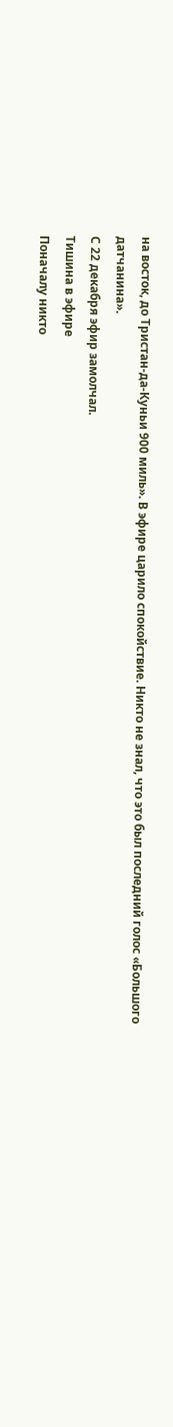на восток, до Тристан-да-Куньи 900 миль». В эфире царило спокойствие. Никто не знал, что это был последний голос «Большого датчанина».
С 22 декабря эфир замолчал.
Тишина в эфире
Поначалу никто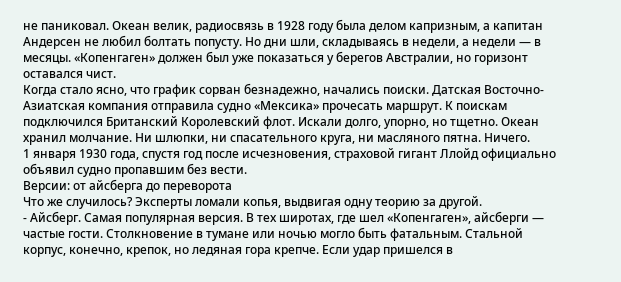не паниковал. Океан велик, радиосвязь в 1928 году была делом капризным, а капитан Андерсен не любил болтать попусту. Но дни шли, складываясь в недели, а недели — в месяцы. «Копенгаген» должен был уже показаться у берегов Австралии, но горизонт оставался чист.
Когда стало ясно, что график сорван безнадежно, начались поиски. Датская Восточно-Азиатская компания отправила судно «Мексика» прочесать маршрут. К поискам подключился Британский Королевский флот. Искали долго, упорно, но тщетно. Океан хранил молчание. Ни шлюпки, ни спасательного круга, ни масляного пятна. Ничего.
1 января 1930 года, спустя год после исчезновения, страховой гигант Ллойд официально объявил судно пропавшим без вести.
Версии: от айсберга до переворота
Что же случилось? Эксперты ломали копья, выдвигая одну теорию за другой.
- Айсберг. Самая популярная версия. В тех широтах, где шел «Копенгаген», айсберги — частые гости. Столкновение в тумане или ночью могло быть фатальным. Стальной корпус, конечно, крепок, но ледяная гора крепче. Если удар пришелся в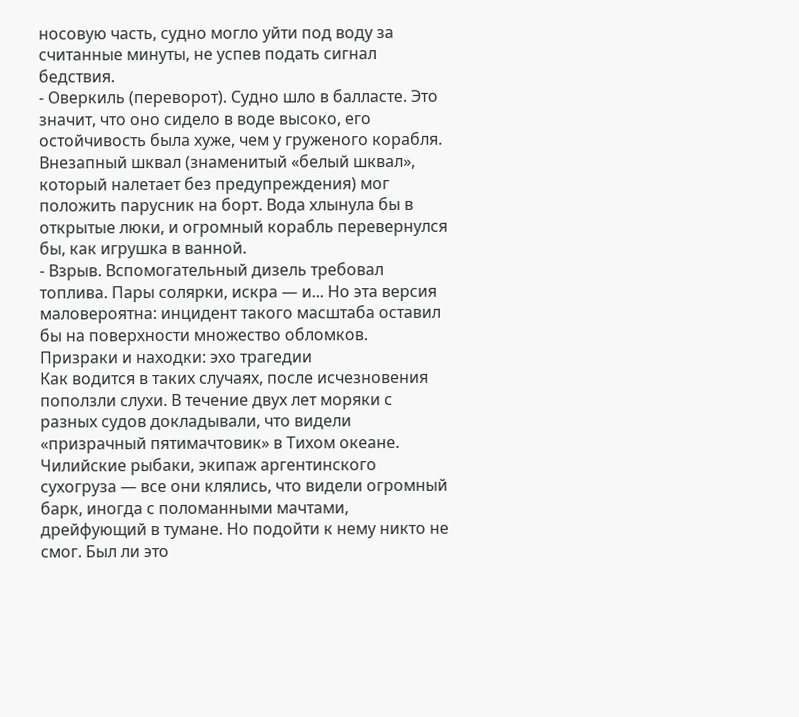носовую часть, судно могло уйти под воду за считанные минуты, не успев подать сигнал бедствия.
- Оверкиль (переворот). Судно шло в балласте. Это значит, что оно сидело в воде высоко, его остойчивость была хуже, чем у груженого корабля. Внезапный шквал (знаменитый «белый шквал», который налетает без предупреждения) мог положить парусник на борт. Вода хлынула бы в открытые люки, и огромный корабль перевернулся бы, как игрушка в ванной.
- Взрыв. Вспомогательный дизель требовал топлива. Пары солярки, искра — и... Но эта версия маловероятна: инцидент такого масштаба оставил бы на поверхности множество обломков.
Призраки и находки: эхо трагедии
Как водится в таких случаях, после исчезновения поползли слухи. В течение двух лет моряки с разных судов докладывали, что видели «призрачный пятимачтовик» в Тихом океане. Чилийские рыбаки, экипаж аргентинского сухогруза — все они клялись, что видели огромный барк, иногда с поломанными мачтами, дрейфующий в тумане. Но подойти к нему никто не смог. Был ли это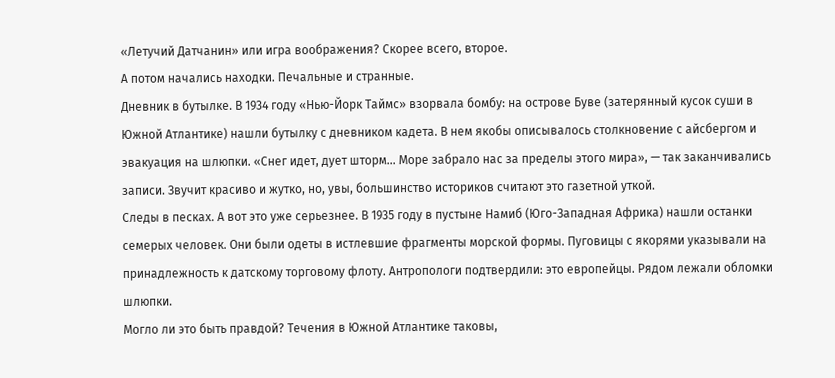«Летучий Датчанин» или игра воображения? Скорее всего, второе.
А потом начались находки. Печальные и странные.
Дневник в бутылке. В 1934 году «Нью-Йорк Таймс» взорвала бомбу: на острове Буве (затерянный кусок суши в Южной Атлантике) нашли бутылку с дневником кадета. В нем якобы описывалось столкновение с айсбергом и эвакуация на шлюпки. «Снег идет, дует шторм... Море забрало нас за пределы этого мира», — так заканчивались записи. Звучит красиво и жутко, но, увы, большинство историков считают это газетной уткой.
Следы в песках. А вот это уже серьезнее. В 1935 году в пустыне Намиб (Юго-Западная Африка) нашли останки семерых человек. Они были одеты в истлевшие фрагменты морской формы. Пуговицы с якорями указывали на принадлежность к датскому торговому флоту. Антропологи подтвердили: это европейцы. Рядом лежали обломки шлюпки.
Могло ли это быть правдой? Течения в Южной Атлантике таковы,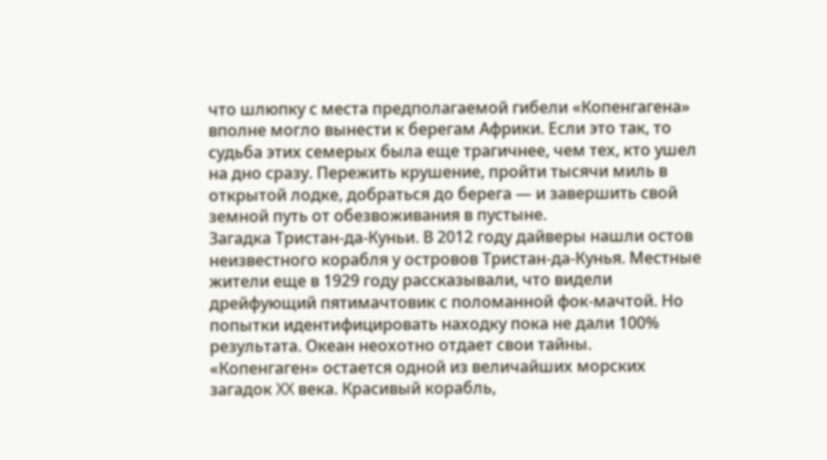что шлюпку с места предполагаемой гибели «Копенгагена» вполне могло вынести к берегам Африки. Если это так, то судьба этих семерых была еще трагичнее, чем тех, кто ушел на дно сразу. Пережить крушение, пройти тысячи миль в открытой лодке, добраться до берега — и завершить свой земной путь от обезвоживания в пустыне.
Загадка Тристан-да-Куньи. В 2012 году дайверы нашли остов неизвестного корабля у островов Тристан-да-Кунья. Местные жители еще в 1929 году рассказывали, что видели дрейфующий пятимачтовик с поломанной фок-мачтой. Но попытки идентифицировать находку пока не дали 100% результата. Океан неохотно отдает свои тайны.
«Копенгаген» остается одной из величайших морских загадок XX века. Красивый корабль,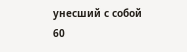унесший с собой 60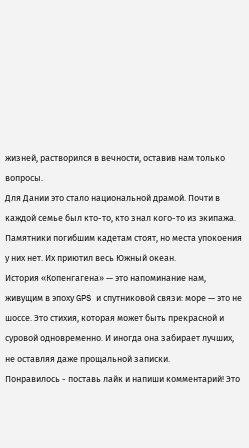жизней, растворился в вечности, оставив нам только вопросы.
Для Дании это стало национальной драмой. Почти в каждой семье был кто-то, кто знал кого-то из экипажа. Памятники погибшим кадетам стоят, но места упокоения у них нет. Их приютил весь Южный океан.
История «Копенгагена» — это напоминание нам, живущим в эпоху GPS и спутниковой связи: море — это не шоссе. Это стихия, которая может быть прекрасной и суровой одновременно. И иногда она забирает лучших, не оставляя даже прощальной записки.
Понравилось - поставь лайк и напиши комментарий! Это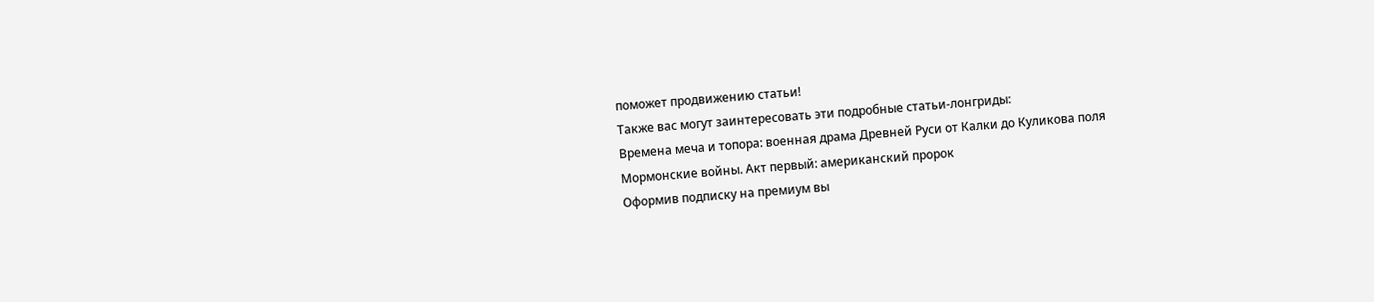поможет продвижению статьи!
Также вас могут заинтересовать эти подробные статьи-лонгриды:
Времена меча и топора: военная драма Древней Руси от Калки до Куликова поля
Мормонские войны. Акт первый: американский пророк
Оформив подписку на премиум вы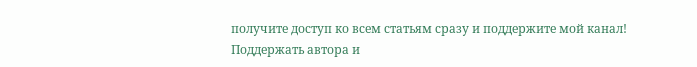получите доступ ко всем статьям сразу и поддержите мой канал!
Поддержать автора и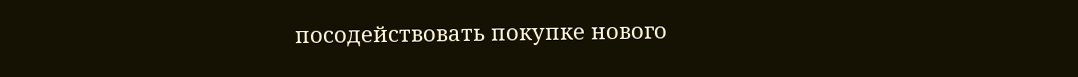посодействовать покупке нового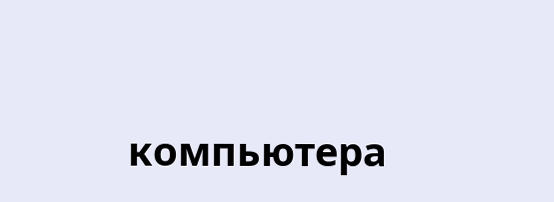компьютера